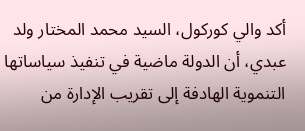أكد والي كوركول، السيد محمد المختار ولد عبدي، أن الدولة ماضية في تنفيذ سياساتها التنموية الهادفة إلى تقريب الإدارة من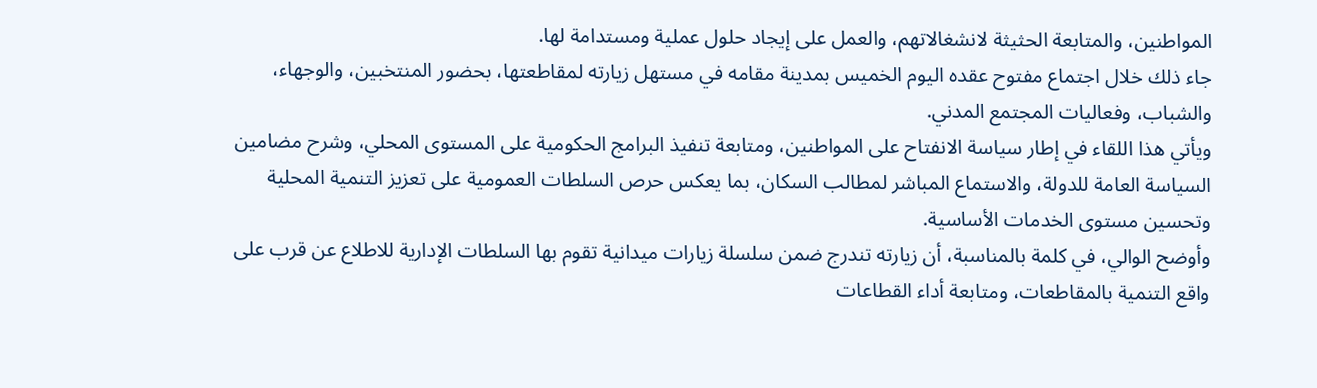المواطنين، والمتابعة الحثيثة لانشغالاتهم، والعمل على إيجاد حلول عملية ومستدامة لها.
جاء ذلك خلال اجتماع مفتوح عقده اليوم الخميس بمدينة مقامه في مستهل زيارته لمقاطعتها، بحضور المنتخبين، والوجهاء، والشباب، وفعاليات المجتمع المدني.
ويأتي هذا اللقاء في إطار سياسة الانفتاح على المواطنين، ومتابعة تنفيذ البرامج الحكومية على المستوى المحلي، وشرح مضامين السياسة العامة للدولة، والاستماع المباشر لمطالب السكان، بما يعكس حرص السلطات العمومية على تعزيز التنمية المحلية وتحسين مستوى الخدمات الأساسية.
وأوضح الوالي، في كلمة بالمناسبة، أن زيارته تندرج ضمن سلسلة زيارات ميدانية تقوم بها السلطات الإدارية للاطلاع عن قرب على واقع التنمية بالمقاطعات، ومتابعة أداء القطاعات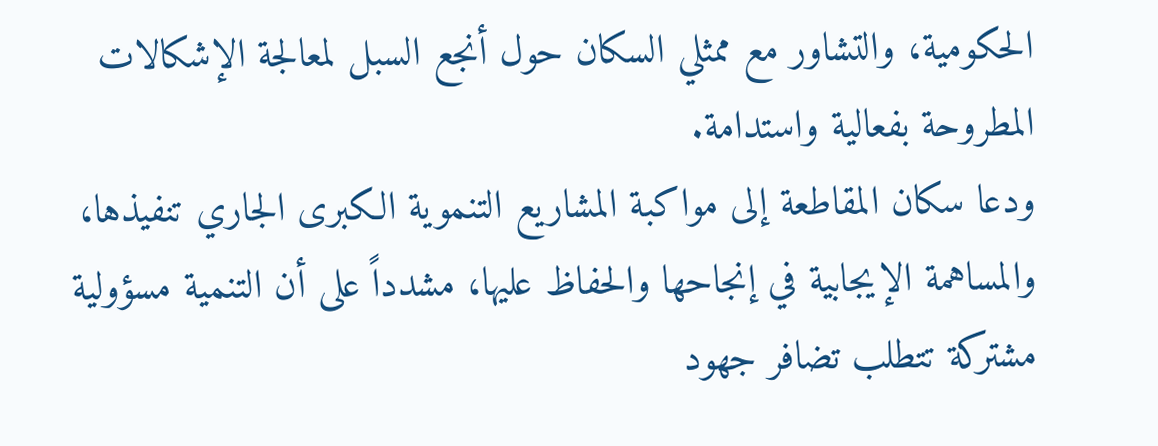الحكومية، والتشاور مع ممثلي السكان حول أنجع السبل لمعالجة الإشكالات المطروحة بفعالية واستدامة.
ودعا سكان المقاطعة إلى مواكبة المشاريع التنموية الكبرى الجاري تنفيذها، والمساهمة الإيجابية في إنجاحها والحفاظ عليها، مشدداً على أن التنمية مسؤولية مشتركة تتطلب تضافر جهود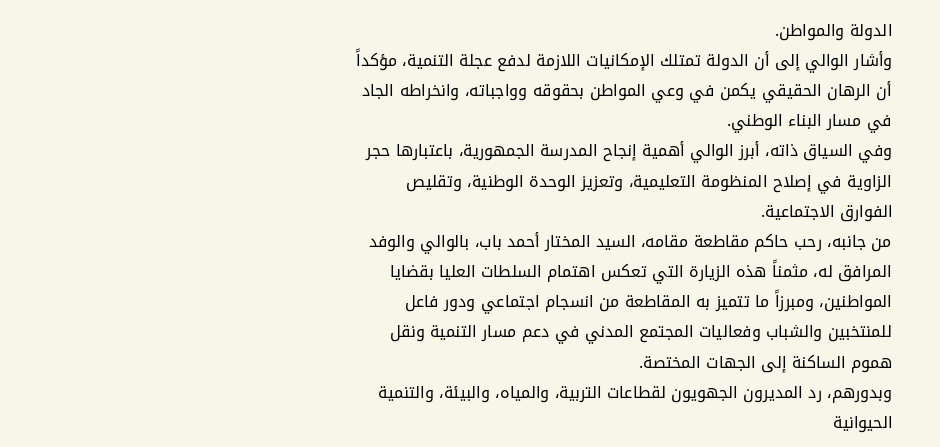الدولة والمواطن.
وأشار الوالي إلى أن الدولة تمتلك الإمكانيات اللازمة لدفع عجلة التنمية، مؤكداً أن الرهان الحقيقي يكمن في وعي المواطن بحقوقه وواجباته، وانخراطه الجاد في مسار البناء الوطني.
وفي السياق ذاته، أبرز الوالي أهمية إنجاح المدرسة الجمهورية، باعتبارها حجر الزاوية في إصلاح المنظومة التعليمية، وتعزيز الوحدة الوطنية، وتقليص الفوارق الاجتماعية.
من جانبه، رحب حاكم مقاطعة مقامه، السيد المختار أحمد باب، بالوالي والوفد المرافق له، مثمناً هذه الزيارة التي تعكس اهتمام السلطات العليا بقضايا المواطنين، ومبرزاً ما تتميز به المقاطعة من انسجام اجتماعي ودور فاعل للمنتخبين والشباب وفعاليات المجتمع المدني في دعم مسار التنمية ونقل هموم الساكنة إلى الجهات المختصة.
وبدورهم، رد المديرون الجهويون لقطاعات التربية، والمياه، والبيئة، والتنمية الحيوانية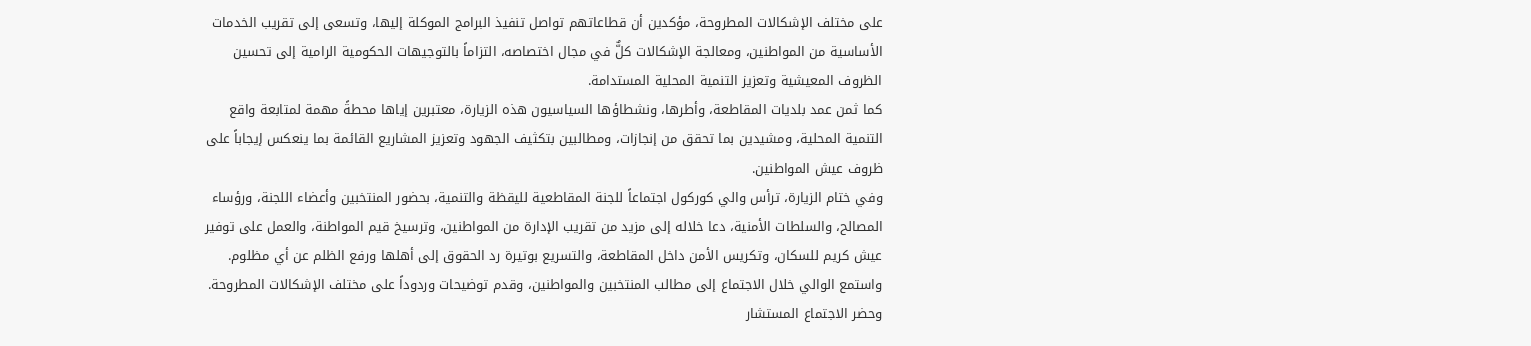على مختلف الإشكالات المطروحة، مؤكدين أن قطاعاتهم تواصل تنفيذ البرامج الموكلة إليها، وتسعى إلى تقريب الخدمات الأساسية من المواطنين، ومعالجة الإشكالات كلٌّ في مجال اختصاصه، التزاماً بالتوجيهات الحكومية الرامية إلى تحسين الظروف المعيشية وتعزيز التنمية المحلية المستدامة.
كما ثمن عمد بلديات المقاطعة، وأطرها، ونشطاؤها السياسيون هذه الزيارة، معتبرين إياها محطةً مهمة لمتابعة واقع التنمية المحلية، ومشيدين بما تحقق من إنجازات، ومطالبين بتكثيف الجهود وتعزيز المشاريع القائمة بما ينعكس إيجاباً على ظروف عيش المواطنين.
وفي ختام الزيارة، ترأس والي كوركول اجتماعاً للجنة المقاطعية لليقظة والتنمية، بحضور المنتخبين وأعضاء اللجنة، ورؤساء المصالح، والسلطات الأمنية، دعا خلاله إلى مزيد من تقريب الإدارة من المواطنين، وترسيخ قيم المواطنة، والعمل على توفير عيش كريم للسكان، وتكريس الأمن داخل المقاطعة، والتسريع بوتيرة رد الحقوق إلى أهلها ورفع الظلم عن أي مظلوم.
واستمع الوالي خلال الاجتماع إلى مطالب المنتخبين والمواطنين، وقدم توضيحات وردوداً على مختلف الإشكالات المطروحة.
وحضر الاجتماع المستشار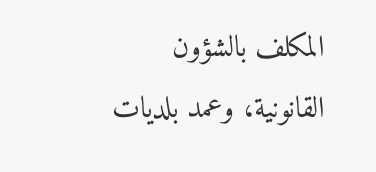المكلف بالشؤون القانونية، وعمد بلديات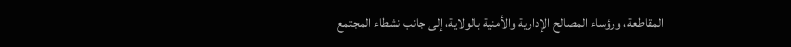المقاطعة، ورؤساء المصالح الإدارية والأمنية بالولاية، إلى جانب نشطاء المجتمع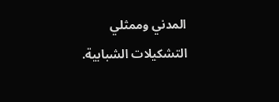المدني وممثلي التشكيلات الشبابية.